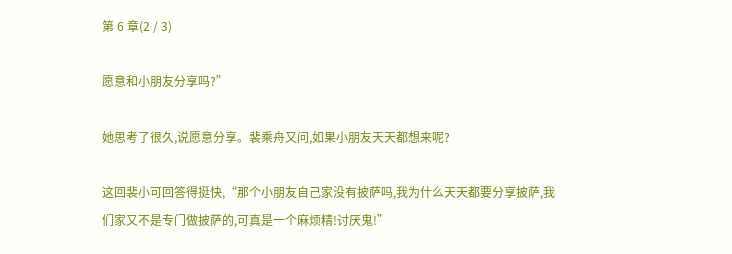第 6 章(2 / 3)

愿意和小朋友分享吗?”

她思考了很久,说愿意分享。裴乘舟又问,如果小朋友天天都想来呢?

这回裴小可回答得挺快,“那个小朋友自己家没有披萨吗,我为什么天天都要分享披萨,我们家又不是专门做披萨的,可真是一个麻烦精!讨厌鬼!”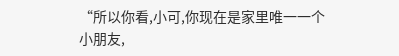“所以你看,小可,你现在是家里唯一一个小朋友,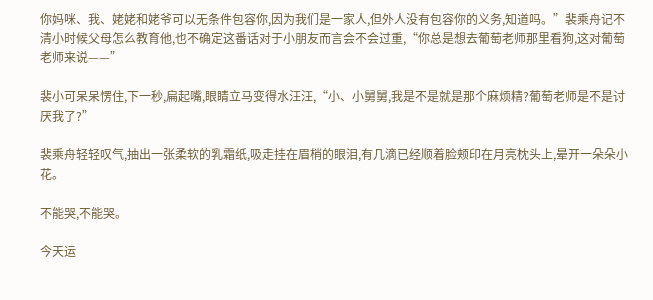你妈咪、我、姥姥和姥爷可以无条件包容你,因为我们是一家人,但外人没有包容你的义务,知道吗。”裴乘舟记不清小时候父母怎么教育他,也不确定这番话对于小朋友而言会不会过重,“你总是想去葡萄老师那里看狗,这对葡萄老师来说——”

裴小可呆呆愣住,下一秒,扁起嘴,眼睛立马变得水汪汪,“小、小舅舅,我是不是就是那个麻烦精?葡萄老师是不是讨厌我了?”

裴乘舟轻轻叹气,抽出一张柔软的乳霜纸,吸走挂在眉梢的眼泪,有几滴已经顺着脸颊印在月亮枕头上,晕开一朵朵小花。

不能哭,不能哭。

今天运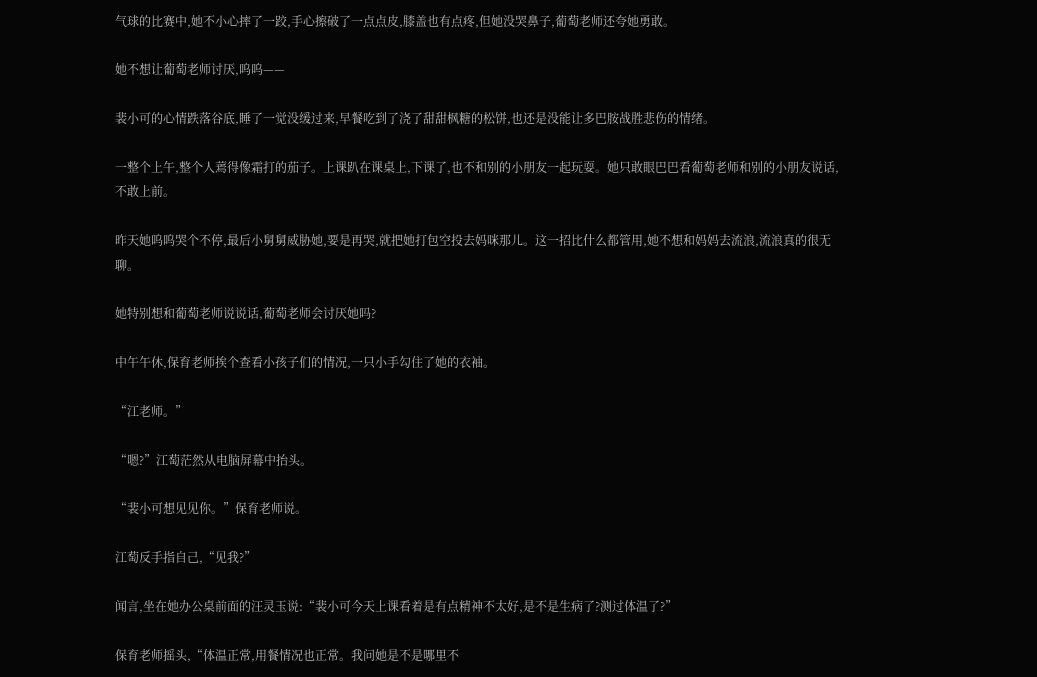气球的比赛中,她不小心摔了一跤,手心擦破了一点点皮,膝盖也有点疼,但她没哭鼻子,葡萄老师还夸她勇敢。

她不想让葡萄老师讨厌,呜呜——

裴小可的心情跌落谷底,睡了一觉没缓过来,早餐吃到了浇了甜甜枫糖的松饼,也还是没能让多巴胺战胜悲伤的情绪。

一整个上午,整个人蔫得像霜打的茄子。上课趴在课桌上,下课了,也不和别的小朋友一起玩耍。她只敢眼巴巴看葡萄老师和别的小朋友说话,不敢上前。

昨天她呜呜哭个不停,最后小舅舅威胁她,要是再哭,就把她打包空投去妈咪那儿。这一招比什么都管用,她不想和妈妈去流浪,流浪真的很无聊。

她特别想和葡萄老师说说话,葡萄老师会讨厌她吗?

中午午休,保育老师挨个查看小孩子们的情况,一只小手勾住了她的衣袖。

“江老师。”

“嗯?”江萄茫然从电脑屏幕中抬头。

“裴小可想见见你。”保育老师说。

江萄反手指自己,“见我?”

闻言,坐在她办公桌前面的汪灵玉说:“裴小可今天上课看着是有点精神不太好,是不是生病了?测过体温了?”

保育老师摇头,“体温正常,用餐情况也正常。我问她是不是哪里不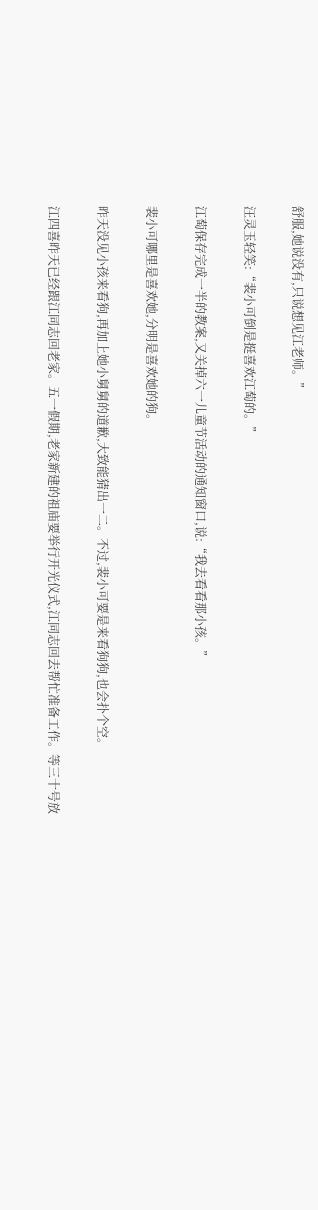舒服,她说没有,只说想见江老师。”

汪灵玉轻笑:“裴小可倒是挺喜欢江萄的。”

江萄保存完成一半的教案,又关掉六一儿童节活动的通知窗口,说:“我去看看那小孩。”

裴小可哪里是喜欢她,分明是喜欢她的狗。

昨天没见小孩来看狗,再加上她小舅舅的道歉,大致能猜出一二。不过,裴小可要是来看狗狗,也会扑个空。

江四喜昨天已经跟江同志回老家。五一假期,老家新建的祖庙要举行开光仪式,江同志回去帮忙准备工作。等三十号放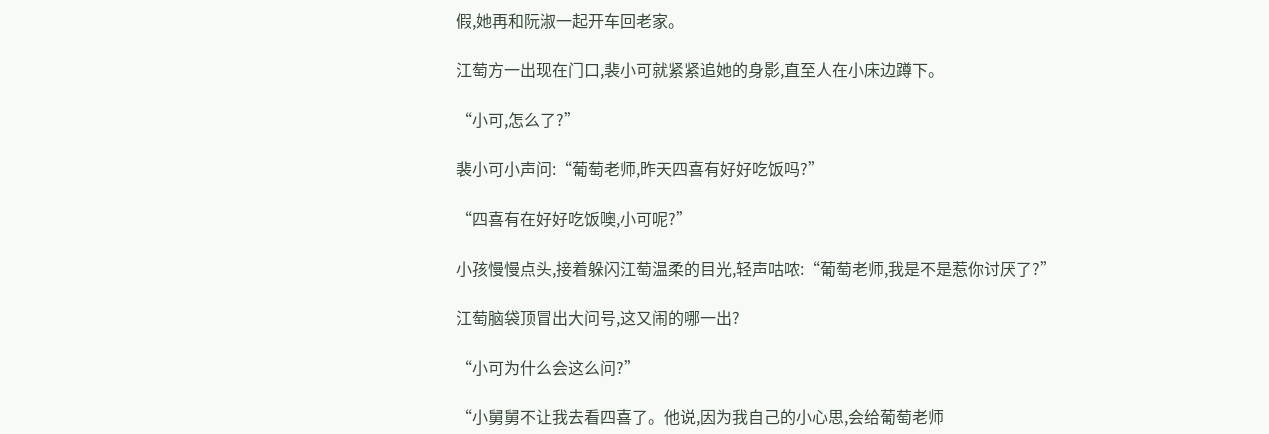假,她再和阮淑一起开车回老家。

江萄方一出现在门口,裴小可就紧紧追她的身影,直至人在小床边蹲下。

“小可,怎么了?”

裴小可小声问:“葡萄老师,昨天四喜有好好吃饭吗?”

“四喜有在好好吃饭噢,小可呢?”

小孩慢慢点头,接着躲闪江萄温柔的目光,轻声咕哝:“葡萄老师,我是不是惹你讨厌了?”

江萄脑袋顶冒出大问号,这又闹的哪一出?

“小可为什么会这么问?”

“小舅舅不让我去看四喜了。他说,因为我自己的小心思,会给葡萄老师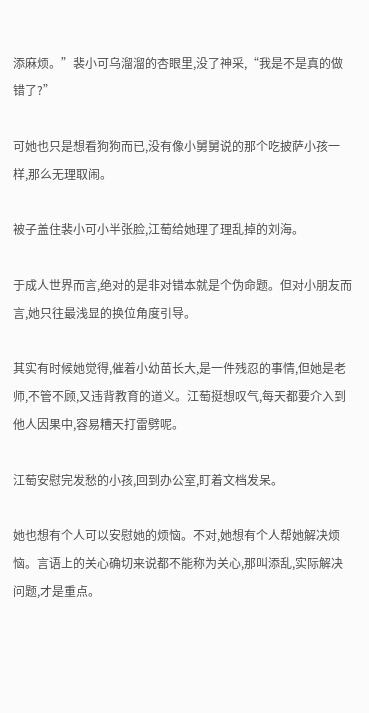添麻烦。”裴小可乌溜溜的杏眼里,没了神采,“我是不是真的做错了?”

可她也只是想看狗狗而已,没有像小舅舅说的那个吃披萨小孩一样,那么无理取闹。

被子盖住裴小可小半张脸,江萄给她理了理乱掉的刘海。

于成人世界而言,绝对的是非对错本就是个伪命题。但对小朋友而言,她只往最浅显的换位角度引导。

其实有时候她觉得,催着小幼苗长大,是一件残忍的事情,但她是老师,不管不顾,又违背教育的道义。江萄挺想叹气,每天都要介入到他人因果中,容易糟天打雷劈呢。

江萄安慰完发愁的小孩,回到办公室,盯着文档发呆。

她也想有个人可以安慰她的烦恼。不对,她想有个人帮她解决烦恼。言语上的关心确切来说都不能称为关心,那叫添乱,实际解决问题,才是重点。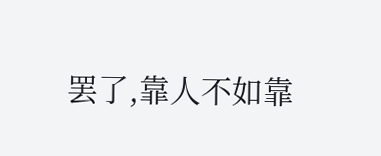罢了,靠人不如靠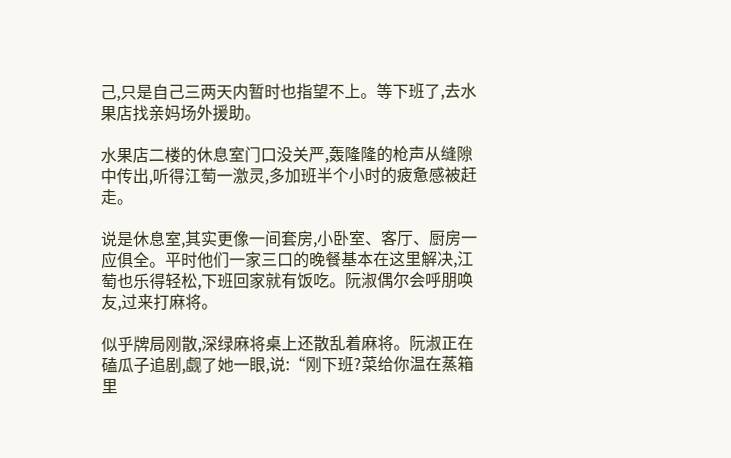己,只是自己三两天内暂时也指望不上。等下班了,去水果店找亲妈场外援助。

水果店二楼的休息室门口没关严,轰隆隆的枪声从缝隙中传出,听得江萄一激灵,多加班半个小时的疲惫感被赶走。

说是休息室,其实更像一间套房,小卧室、客厅、厨房一应俱全。平时他们一家三口的晚餐基本在这里解决,江萄也乐得轻松,下班回家就有饭吃。阮淑偶尔会呼朋唤友,过来打麻将。

似乎牌局刚散,深绿麻将桌上还散乱着麻将。阮淑正在磕瓜子追剧,觑了她一眼,说:“刚下班?菜给你温在蒸箱里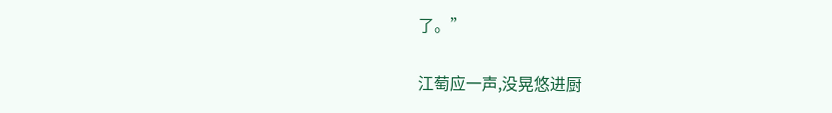了。”

江萄应一声,没晃悠进厨